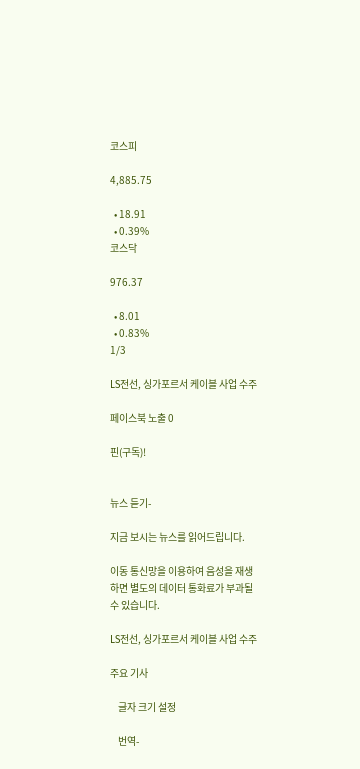코스피

4,885.75

  • 18.91
  • 0.39%
코스닥

976.37

  • 8.01
  • 0.83%
1/3

LS전선, 싱가포르서 케이블 사업 수주

페이스북 노출 0

핀(구독)!


뉴스 듣기-

지금 보시는 뉴스를 읽어드립니다.

이동 통신망을 이용하여 음성을 재생하면 별도의 데이터 통화료가 부과될 수 있습니다.

LS전선, 싱가포르서 케이블 사업 수주

주요 기사

    글자 크기 설정

    번역-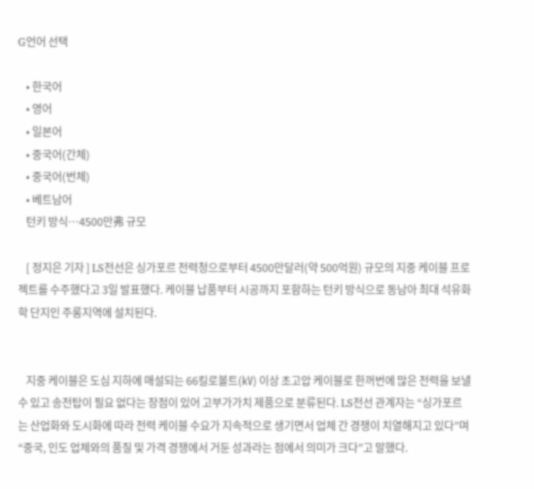G언어 선택

    • 한국어
    • 영어
    • 일본어
    • 중국어(간체)
    • 중국어(번체)
    • 베트남어
    턴키 방식…4500만弗 규모

    [ 정지은 기자 ] LS전선은 싱가포르 전력청으로부터 4500만달러(약 500억원) 규모의 지중 케이블 프로젝트를 수주했다고 3일 발표했다. 케이블 납품부터 시공까지 포함하는 턴키 방식으로 동남아 최대 석유화학 단지인 주롱지역에 설치된다.


    지중 케이블은 도심 지하에 매설되는 66킬로볼트(㎸) 이상 초고압 케이블로 한꺼번에 많은 전력을 보낼 수 있고 송전탑이 필요 없다는 장점이 있어 고부가가치 제품으로 분류된다. LS전선 관계자는 “싱가포르는 산업화와 도시화에 따라 전력 케이블 수요가 지속적으로 생기면서 업체 간 경쟁이 치열해지고 있다”며 “중국, 인도 업체와의 품질 및 가격 경쟁에서 거둔 성과라는 점에서 의미가 크다”고 말했다.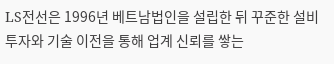LS전선은 1996년 베트남법인을 설립한 뒤 꾸준한 설비 투자와 기술 이전을 통해 업계 신뢰를 쌓는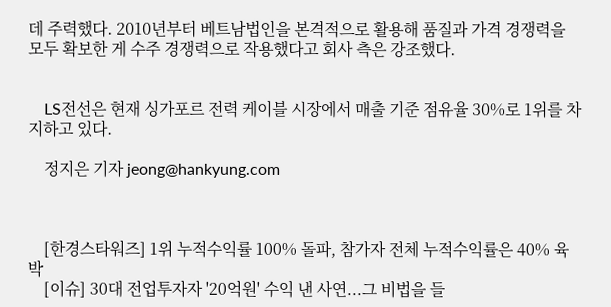데 주력했다. 2010년부터 베트남법인을 본격적으로 활용해 품질과 가격 경쟁력을 모두 확보한 게 수주 경쟁력으로 작용했다고 회사 측은 강조했다.


    LS전선은 현재 싱가포르 전력 케이블 시장에서 매출 기준 점유율 30%로 1위를 차지하고 있다.

    정지은 기자 jeong@hankyung.com



    [한경스타워즈] 1위 누적수익률 100% 돌파, 참가자 전체 누적수익률은 40% 육박
    [이슈] 30대 전업투자자 '20억원' 수익 낸 사연...그 비법을 들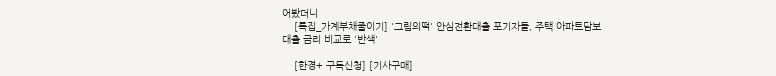어봤더니
    [특집_가계부채줄이기] '그림의떡' 안심전환대출 포기자들, 주택 아파트담보대출 금리 비교로 '반색'

    [한경+ 구독신청] [기사구매]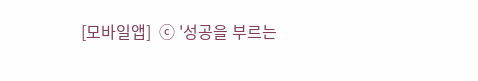[모바일앱]  ⓒ '성공을 부르는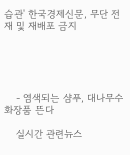습관' 한국경제신문, 무단 전재 및 재배포 금지





    - 염색되는 샴푸, 대나무수 화장품 뜬다

    실시간 관련뉴스